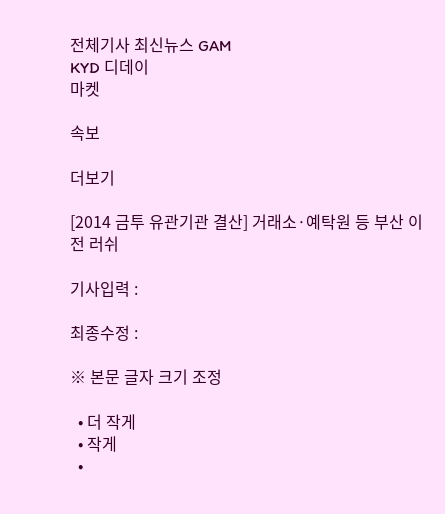전체기사 최신뉴스 GAM
KYD 디데이
마켓

속보

더보기

[2014 금투 유관기관 결산] 거래소·예탁원 등 부산 이전 러쉬

기사입력 :

최종수정 :

※ 본문 글자 크기 조정

  • 더 작게
  • 작게
  •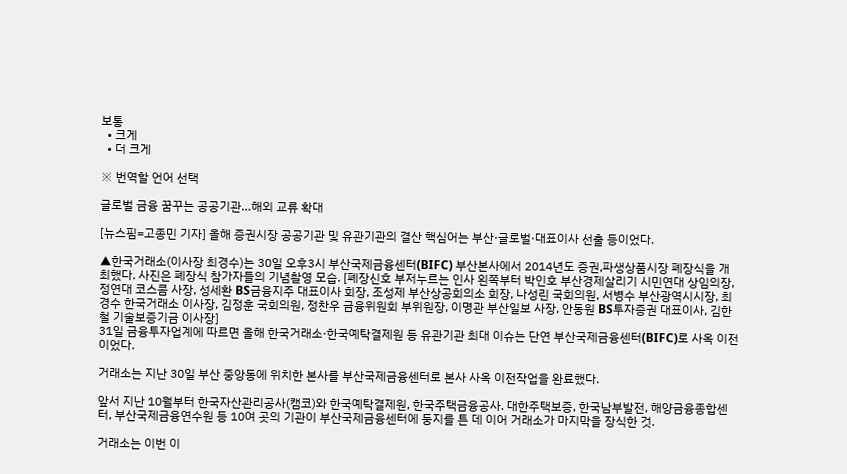보통
  • 크게
  • 더 크게

※ 번역할 언어 선택

글로벌 금융 꿈꾸는 공공기관…해외 교류 확대

[뉴스핌=고종민 기자] 올해 증권시장 공공기관 및 유관기관의 결산 핵심어는 부산·글로벌·대표이사 선출 등이었다.

▲한국거래소(이사장 최경수)는 30일 오후3시 부산국제금융센터(BIFC) 부산본사에서 2014년도 증권,파생상품시장 폐장식을 개최했다. 사진은 폐장식 참가자들의 기념촬영 모습. [폐장신호 부저누르는 인사 왼쪽부터 박인호 부산경제살리기 시민연대 상임의장, 정연대 코스콤 사장, 성세환 BS금융지주 대표이사 회장, 조성제 부산상공회의소 회장, 나성린 국회의원, 서병수 부산광역시시장, 최경수 한국거래소 이사장, 김정훈 국회의원, 정찬우 금융위원회 부위원장, 이명관 부산일보 사장, 안동원 BS투자증권 대표이사, 김한철 기술보증기금 이사장]
31일 금융투자업계에 따르면 올해 한국거래소·한국예탁결제원 등 유관기관 최대 이슈는 단연 부산국제금융센터(BIFC)로 사옥 이전이었다.

거래소는 지난 30일 부산 중앙동에 위치한 본사를 부산국제금융센터로 본사 사옥 이전작업을 완료했다.

앞서 지난 10월부터 한국자산관리공사(캠코)와 한국예탁결제원, 한국주택금융공사. 대한주택보증, 한국남부발전, 해양금융종합센터, 부산국제금융연수원 등 10여 곳의 기관이 부산국제금융센터에 둥지를 튼 데 이어 거래소가 마지막을 장식한 것.

거래소는 이번 이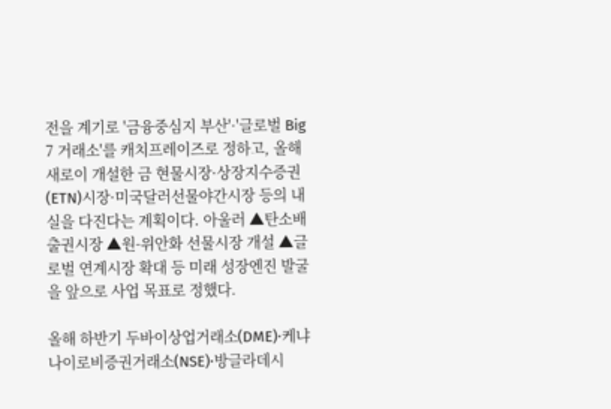전을 계기로 '금융중심지 부산'·'글로벌 Big 7 거래소'를 캐치프레이즈로 정하고, 올해 새로이 개설한 금 현물시장·상장지수증권(ETN)시장·미국달러선물야간시장 등의 내실을 다진다는 계획이다. 아울러 ▲탄소배출권시장 ▲원-위안화 선물시장 개설 ▲글로벌 연계시장 확대 등 미래 성장엔진 발굴을 앞으로 사업 목표로 정했다.

올해 하반기 두바이상업거래소(DME)·케냐 나이로비증권거래소(NSE)·방글라데시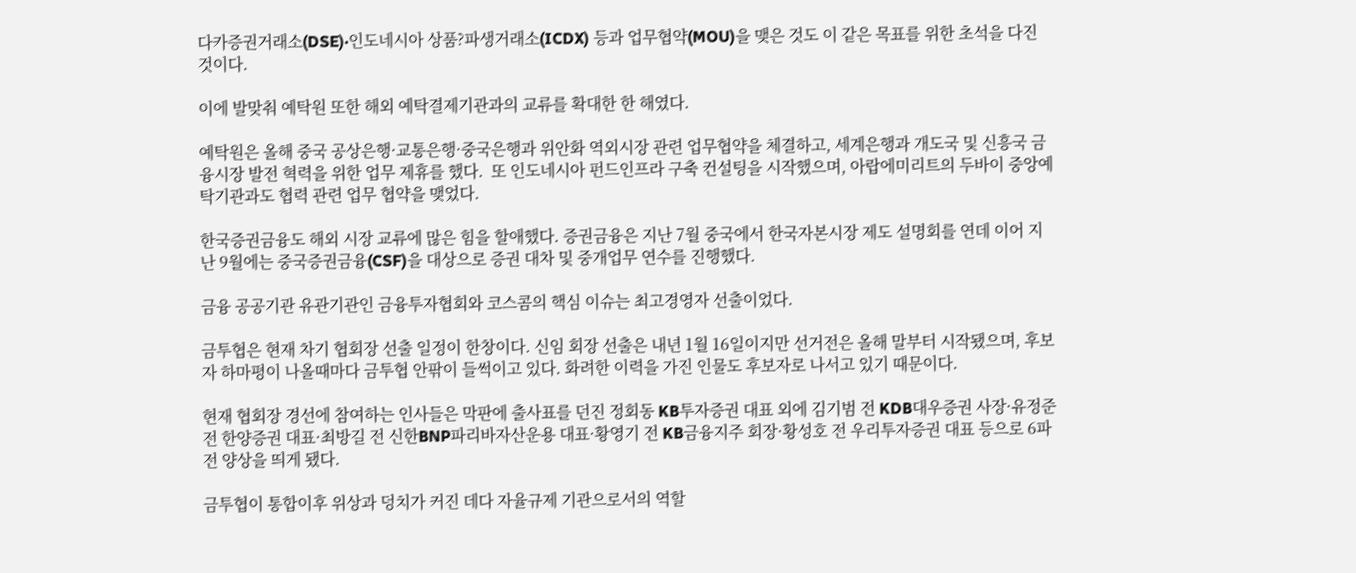다카증권거래소(DSE)·인도네시아 상품?파생거래소(ICDX) 등과 업무협약(MOU)을 맺은 것도 이 같은 목표를 위한 초석을 다진 것이다.

이에 발맞춰 예탁원 또한 해외 예탁결제기관과의 교류를 확대한 한 해였다.

예탁원은 올해 중국 공상은행·교통은행·중국은행과 위안화 역외시장 관련 업무협약을 체결하고, 세계은행과 개도국 및 신흥국 금융시장 발전 혁력을 위한 업무 제휴를 했다.  또 인도네시아 펀드인프라 구축 컨설팅을 시작했으며, 아랍에미리트의 두바이 중앙예탁기관과도 협력 관련 업무 협약을 맺었다.

한국증권금융도 해외 시장 교류에 많은 힘을 할애했다. 증권금융은 지난 7월 중국에서 한국자본시장 제도 설명회를 연데 이어 지난 9월에는 중국증권금융(CSF)을 대상으로 증권 대차 및 중개업무 연수를 진행했다.

금융 공공기관 유관기관인 금융투자협회와 코스콤의 핵심 이슈는 최고경영자 선출이었다.

금투협은 현재 차기 협회장 선출 일정이 한창이다. 신임 회장 선출은 내년 1월 16일이지만 선거전은 올해 말부터 시작됐으며, 후보자 하마평이 나올때마다 금투협 안팎이 들썩이고 있다. 화려한 이력을 가진 인물도 후보자로 나서고 있기 때문이다.

현재 협회장 경선에 참여하는 인사들은 막판에 출사표를 던진 정회동 KB투자증권 대표 외에 김기범 전 KDB대우증권 사장·유정준 전 한양증권 대표·최방길 전 신한BNP파리바자산운용 대표·황영기 전 KB금융지주 회장·황성호 전 우리투자증권 대표 등으로 6파전 양상을 띄게 됐다.

금투협이 통합이후 위상과 덩치가 커진 데다 자율규제 기관으로서의 역할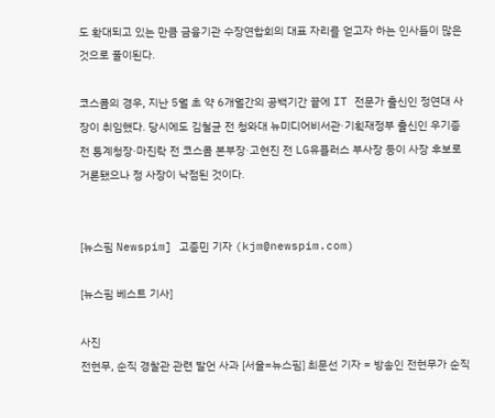도 확대되고 있는 만큼 금융기관 수장연합회의 대표 자리를 얻고자 하는 인사들이 많은 것으로 풀이된다.

코스콤의 경우, 지난 5월 초 약 6개월간의 공백기간 끝에 IT 전문가 출신인 정연대 사장이 취임했다. 당시에도 김철균 전 청와대 뉴미디어비서관·기획재정부 출신인 우기종 전 통계청장·마진락 전 코스콤 본부장·고현진 전 LG유플러스 부사장 등이 사장 후보로 거론됐으나 정 사장이 낙점된 것이다.


[뉴스핌 Newspim] 고종민 기자 (kjm@newspim.com)

[뉴스핌 베스트 기사]

사진
전현무, 순직 경찰관 관련 발언 사과 [서울=뉴스핌] 최문선 기자 = 방송인 전현무가 순직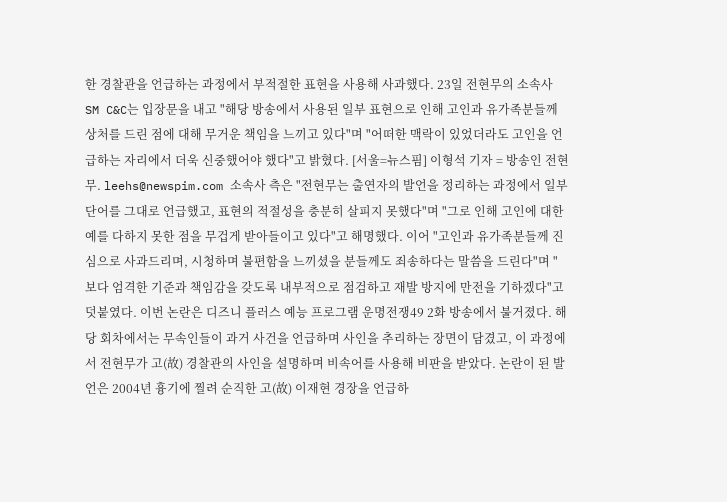한 경찰관을 언급하는 과정에서 부적절한 표현을 사용해 사과했다. 23일 전현무의 소속사 SM C&C는 입장문을 내고 "해당 방송에서 사용된 일부 표현으로 인해 고인과 유가족분들께 상처를 드린 점에 대해 무거운 책임을 느끼고 있다"며 "어떠한 맥락이 있었더라도 고인을 언급하는 자리에서 더욱 신중했어야 했다"고 밝혔다. [서울=뉴스핌] 이형석 기자 = 방송인 전현무. leehs@newspim.com 소속사 측은 "전현무는 출연자의 발언을 정리하는 과정에서 일부 단어를 그대로 언급했고, 표현의 적절성을 충분히 살피지 못했다"며 "그로 인해 고인에 대한 예를 다하지 못한 점을 무겁게 받아들이고 있다"고 해명했다. 이어 "고인과 유가족분들께 진심으로 사과드리며, 시청하며 불편함을 느끼셨을 분들께도 죄송하다는 말씀을 드린다"며 "보다 엄격한 기준과 책임감을 갖도록 내부적으로 점검하고 재발 방지에 만전을 기하겠다"고 덧붙였다. 이번 논란은 디즈니 플러스 예능 프로그램 운명전쟁49 2화 방송에서 불거졌다. 해당 회차에서는 무속인들이 과거 사건을 언급하며 사인을 추리하는 장면이 담겼고, 이 과정에서 전현무가 고(故) 경찰관의 사인을 설명하며 비속어를 사용해 비판을 받았다. 논란이 된 발언은 2004년 흉기에 찔려 순직한 고(故) 이재현 경장을 언급하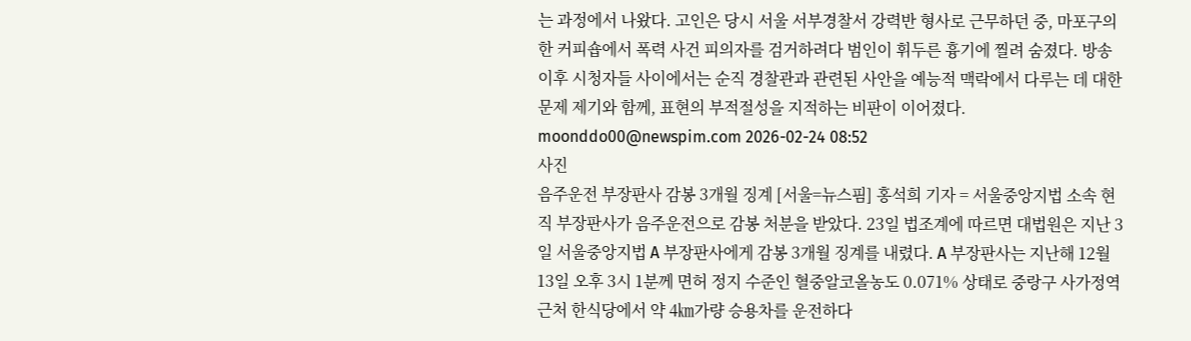는 과정에서 나왔다. 고인은 당시 서울 서부경찰서 강력반 형사로 근무하던 중, 마포구의 한 커피숍에서 폭력 사건 피의자를 검거하려다 범인이 휘두른 흉기에 찔려 숨졌다. 방송 이후 시청자들 사이에서는 순직 경찰관과 관련된 사안을 예능적 맥락에서 다루는 데 대한 문제 제기와 함께, 표현의 부적절성을 지적하는 비판이 이어졌다. moonddo00@newspim.com 2026-02-24 08:52
사진
음주운전 부장판사 감봉 3개월 징계 [서울=뉴스핌] 홍석희 기자 = 서울중앙지법 소속 현직 부장판사가 음주운전으로 감봉 처분을 받았다. 23일 법조계에 따르면 대법원은 지난 3일 서울중앙지법 A 부장판사에게 감봉 3개월 징계를 내렸다. A 부장판사는 지난해 12월 13일 오후 3시 1분께 면허 정지 수준인 혈중알코올농도 0.071% 상태로 중랑구 사가정역 근처 한식당에서 약 4㎞가량 승용차를 운전하다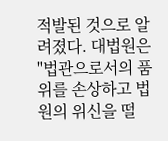적발된 것으로 알려졌다. 대법원은 "법관으로서의 품위를 손상하고 법원의 위신을 떨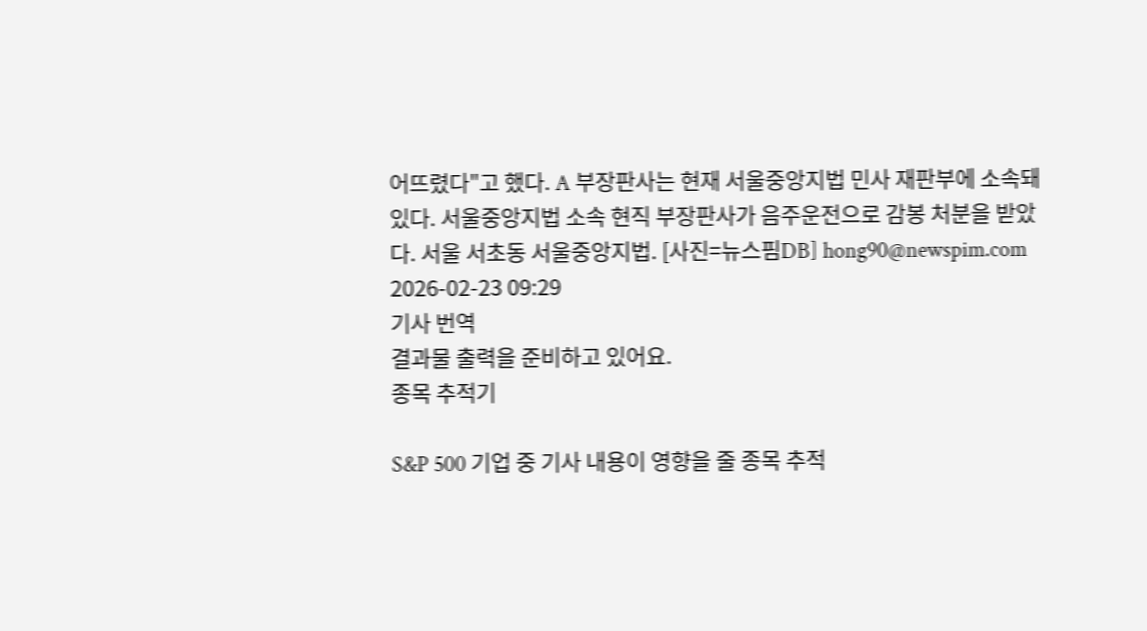어뜨렸다"고 했다. A 부장판사는 현재 서울중앙지법 민사 재판부에 소속돼 있다. 서울중앙지법 소속 현직 부장판사가 음주운전으로 감봉 처분을 받았다. 서울 서초동 서울중앙지법. [사진=뉴스핌DB] hong90@newspim.com 2026-02-23 09:29
기사 번역
결과물 출력을 준비하고 있어요.
종목 추적기

S&P 500 기업 중 기사 내용이 영향을 줄 종목 추적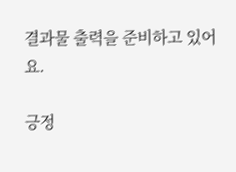결과물 출력을 준비하고 있어요.

긍정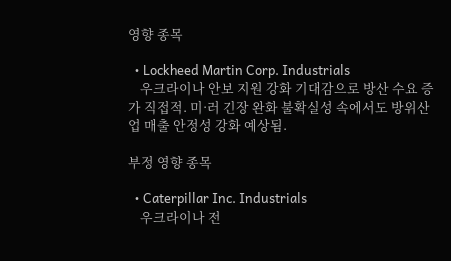영향 종목

  • Lockheed Martin Corp. Industrials
    우크라이나 안보 지원 강화 기대감으로 방산 수요 증가 직접적. 미·러 긴장 완화 불확실성 속에서도 방위산업 매출 안정성 강화 예상됨.

부정 영향 종목

  • Caterpillar Inc. Industrials
    우크라이나 전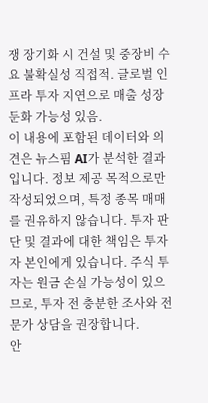쟁 장기화 시 건설 및 중장비 수요 불확실성 직접적. 글로벌 인프라 투자 지연으로 매출 성장 둔화 가능성 있음.
이 내용에 포함된 데이터와 의견은 뉴스핌 AI가 분석한 결과입니다. 정보 제공 목적으로만 작성되었으며, 특정 종목 매매를 권유하지 않습니다. 투자 판단 및 결과에 대한 책임은 투자자 본인에게 있습니다. 주식 투자는 원금 손실 가능성이 있으므로, 투자 전 충분한 조사와 전문가 상담을 권장합니다.
안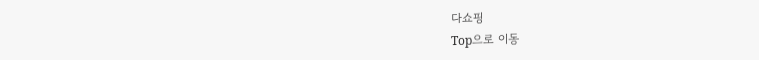다쇼핑
Top으로 이동